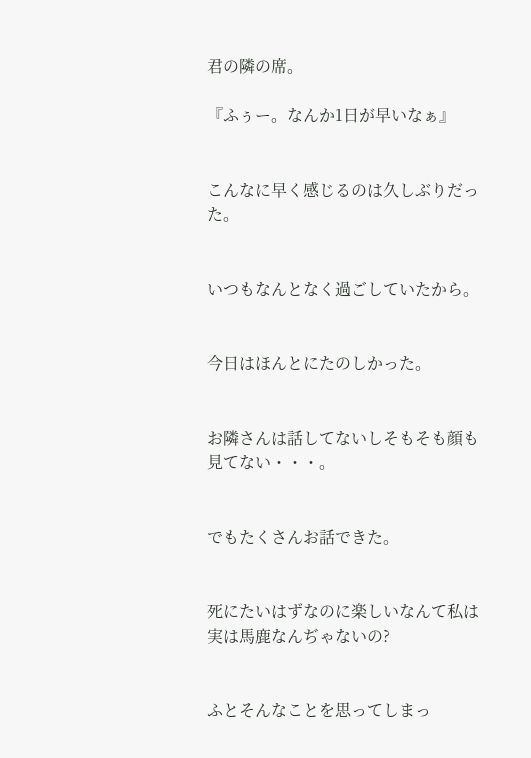君の隣の席。

『ふぅー。なんか1日が早いなぁ』


こんなに早く感じるのは久しぶりだった。


いつもなんとなく過ごしていたから。


今日はほんとにたのしかった。


お隣さんは話してないしそもそも顔も見てない・・・。


でもたくさんお話できた。


死にたいはずなのに楽しいなんて私は実は馬鹿なんぢゃないの?


ふとそんなことを思ってしまっ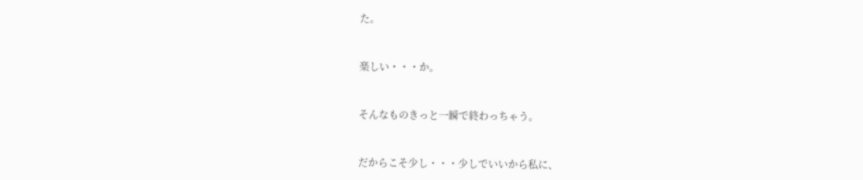た。


楽しい・・・か。


そんなものきっと一瞬で終わっちゃう。


だからこそ少し・・・少しでいいから私に、